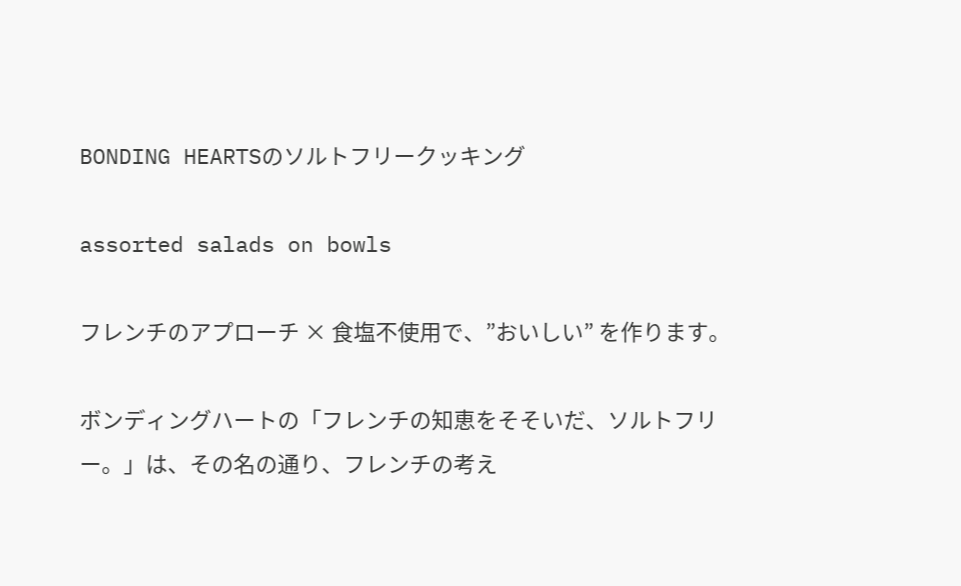BONDING HEARTSのソルトフリークッキング

assorted salads on bowls

フレンチのアプローチ × 食塩不使用で、”おいしい” を作ります。

ボンディングハートの「フレンチの知恵をそそいだ、ソルトフリー。」は、その名の通り、フレンチの考え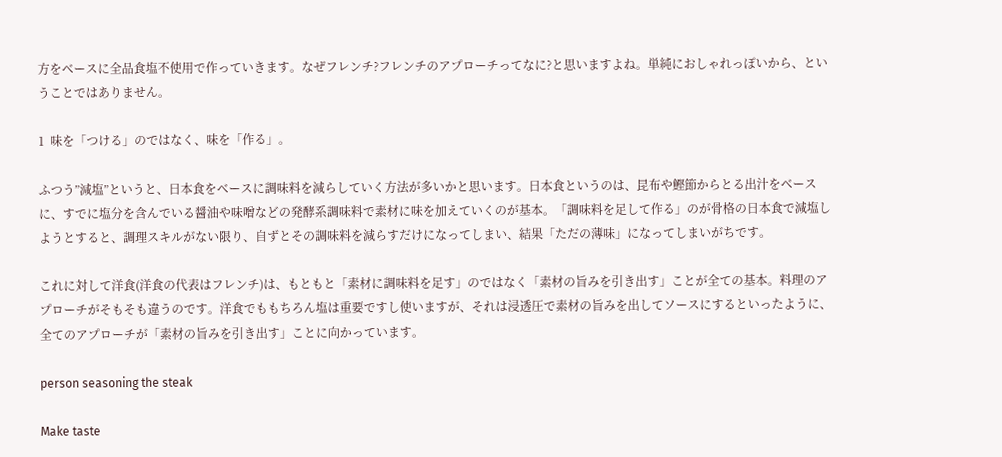方をベースに全品食塩不使用で作っていきます。なぜフレンチ?フレンチのアプローチってなに?と思いますよね。単純におしゃれっぽいから、ということではありません。

1  味を「つける」のではなく、味を「作る」。

ふつう”減塩”というと、日本食をベースに調味料を減らしていく方法が多いかと思います。日本食というのは、昆布や鰹節からとる出汁をベースに、すでに塩分を含んでいる醤油や味噌などの発酵系調味料で素材に味を加えていくのが基本。「調味料を足して作る」のが骨格の日本食で減塩しようとすると、調理スキルがない限り、自ずとその調味料を減らすだけになってしまい、結果「ただの薄味」になってしまいがちです。

これに対して洋食(洋食の代表はフレンチ)は、もともと「素材に調味料を足す」のではなく「素材の旨みを引き出す」ことが全ての基本。料理のアプローチがそもそも違うのです。洋食でももちろん塩は重要ですし使いますが、それは浸透圧で素材の旨みを出してソースにするといったように、全てのアプローチが「素材の旨みを引き出す」ことに向かっています。

person seasoning the steak

Make taste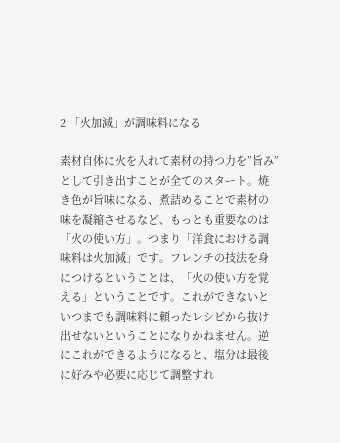2 「火加減」が調味料になる

素材自体に火を入れて素材の持つ力を”旨み”として引き出すことが全てのスタート。焼き色が旨味になる、煮詰めることで素材の味を凝縮させるなど、もっとも重要なのは「火の使い方」。つまり「洋食における調味料は火加減」です。フレンチの技法を身につけるということは、「火の使い方を覚える」ということです。これができないといつまでも調味料に頼ったレシピから抜け出せないということになりかねません。逆にこれができるようになると、塩分は最後に好みや必要に応じて調整すれ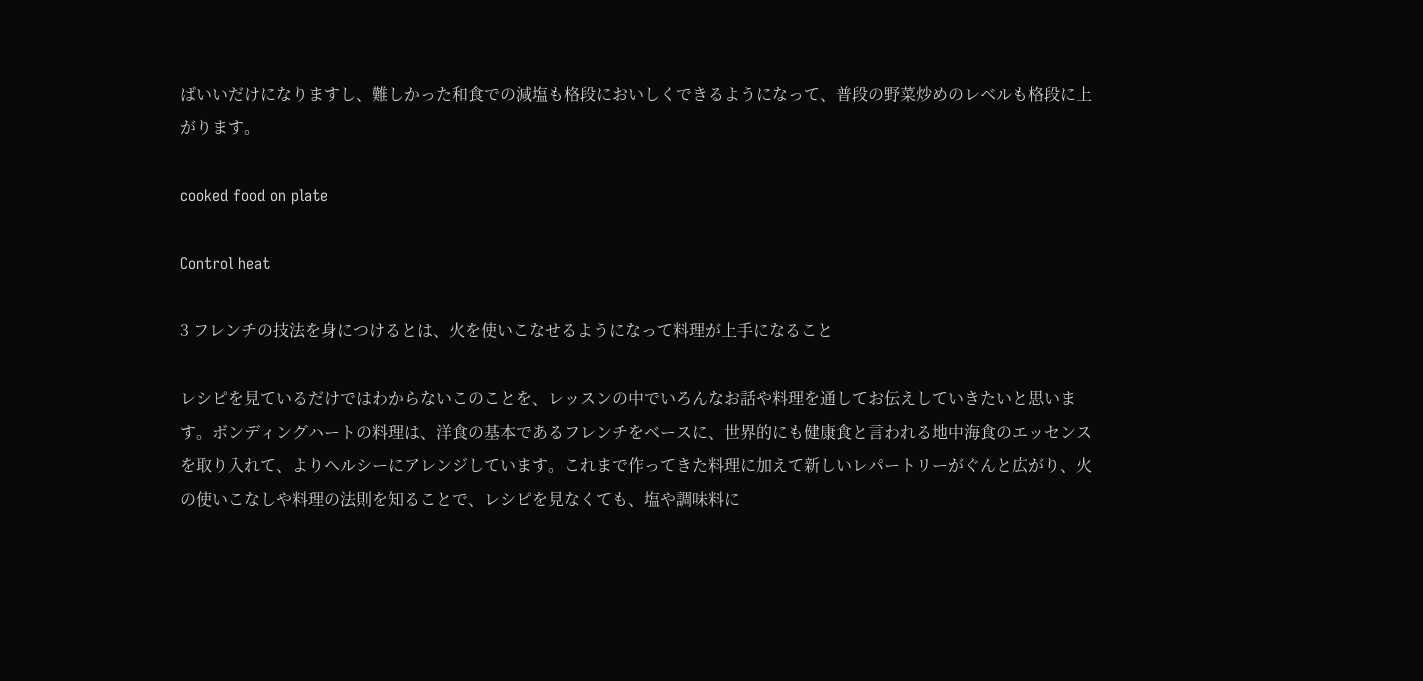ばいいだけになりますし、難しかった和食での減塩も格段においしくできるようになって、普段の野菜炒めのレベルも格段に上がります。

cooked food on plate

Control heat

3 フレンチの技法を身につけるとは、火を使いこなせるようになって料理が上手になること

レシピを見ているだけではわからないこのことを、レッスンの中でいろんなお話や料理を通してお伝えしていきたいと思います。ボンディングハートの料理は、洋食の基本であるフレンチをベースに、世界的にも健康食と言われる地中海食のエッセンスを取り入れて、よりヘルシーにアレンジしています。これまで作ってきた料理に加えて新しいレパートリーがぐんと広がり、火の使いこなしや料理の法則を知ることで、レシピを見なくても、塩や調味料に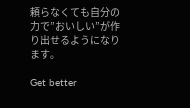頼らなくても自分の力で”おいしい”が作り出せるようになります。

Get better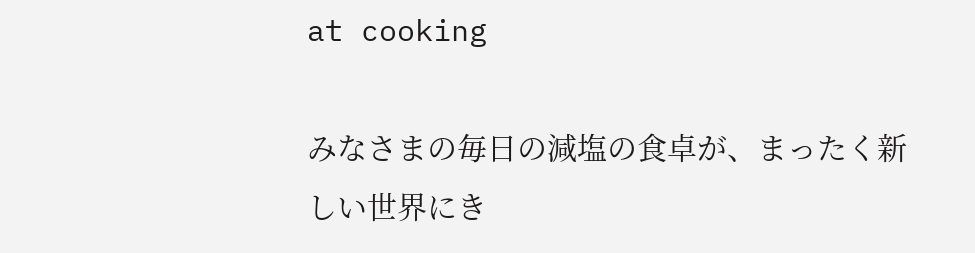at cooking

みなさまの毎日の減塩の食卓が、まったく新しい世界にき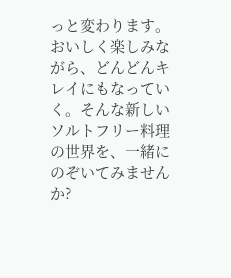っと変わります。おいしく楽しみながら、どんどんキレイにもなっていく。そんな新しいソルトフリー料理の世界を、一緒にのぞいてみませんか?